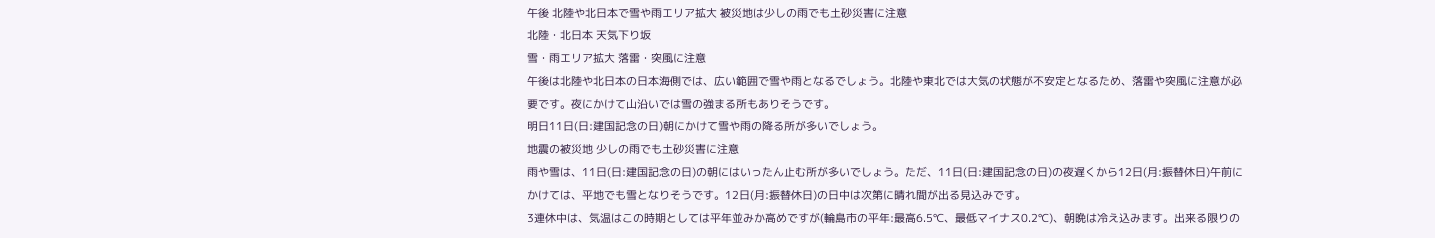午後 北陸や北日本で雪や雨エリア拡大 被災地は少しの雨でも土砂災害に注意
北陸・北日本 天気下り坂
雪・雨エリア拡大 落雷・突風に注意
午後は北陸や北日本の日本海側では、広い範囲で雪や雨となるでしょう。北陸や東北では大気の状態が不安定となるため、落雷や突風に注意が必要です。夜にかけて山沿いでは雪の強まる所もありそうです。
明日11日(日:建国記念の日)朝にかけて雪や雨の降る所が多いでしょう。
地震の被災地 少しの雨でも土砂災害に注意
雨や雪は、11日(日:建国記念の日)の朝にはいったん止む所が多いでしょう。ただ、11日(日:建国記念の日)の夜遅くから12日(月:振替休日)午前にかけては、平地でも雪となりそうです。12日(月:振替休日)の日中は次第に晴れ間が出る見込みです。
3連休中は、気温はこの時期としては平年並みか高めですが(輪島市の平年:最高6.5℃、最低マイナス0.2℃)、朝晩は冷え込みます。出来る限りの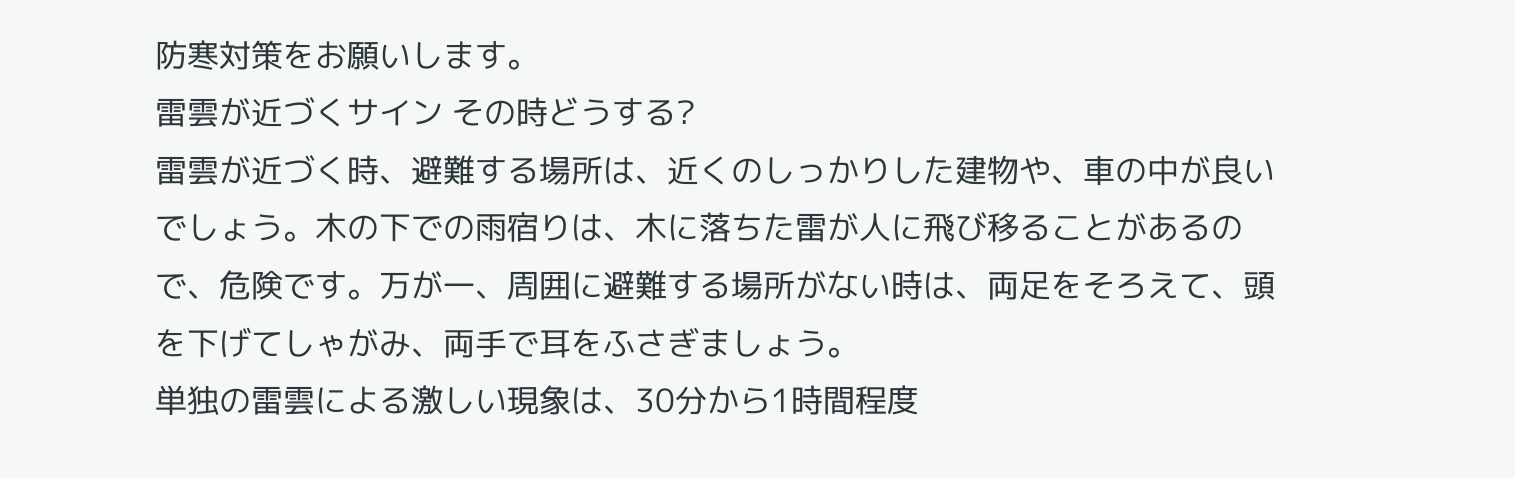防寒対策をお願いします。
雷雲が近づくサイン その時どうする?
雷雲が近づく時、避難する場所は、近くのしっかりした建物や、車の中が良いでしょう。木の下での雨宿りは、木に落ちた雷が人に飛び移ることがあるので、危険です。万が一、周囲に避難する場所がない時は、両足をそろえて、頭を下げてしゃがみ、両手で耳をふさぎましょう。
単独の雷雲による激しい現象は、30分から1時間程度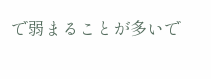で弱まることが多いで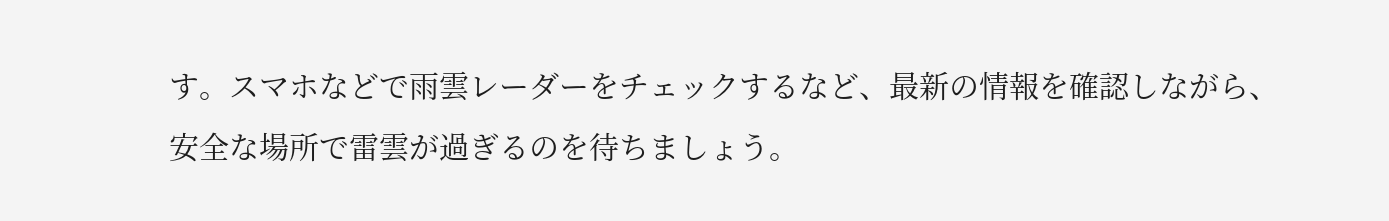す。スマホなどで雨雲レーダーをチェックするなど、最新の情報を確認しながら、安全な場所で雷雲が過ぎるのを待ちましょう。